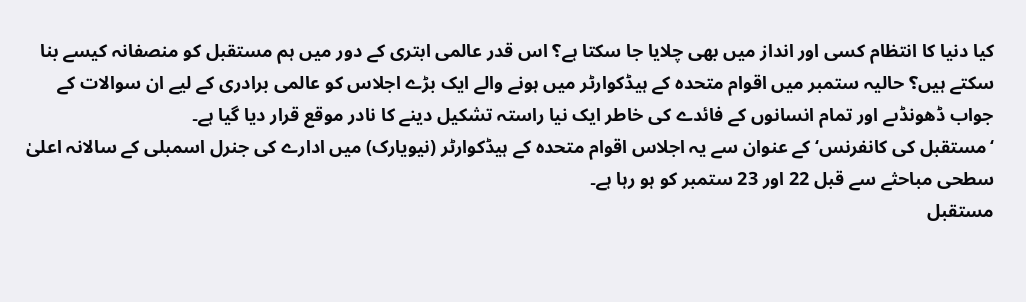کیا دنیا کا انتظام کسی اور انداز میں بھی چلایا جا سکتا ہے؟ اس قدر عالمی ابتری کے دور میں ہم مستقبل کو منصفانہ کیسے بنا سکتے ہیں؟ حالیہ ستمبر میں اقوام متحدہ کے ہیڈکوارٹر میں ہونے والے ایک بڑے اجلاس کو عالمی برادری کے لیے ان سوالات کے جواب ڈھونڈںے اور تمام انسانوں کے فائدے کی خاطر ایک نیا راستہ تشکیل دینے کا نادر موقع قرار دیا گیا ہے۔
‘مستقبل کی کانفرنس‘ کے عنوان سے یہ اجلاس اقوام متحدہ کے ہیڈکوارٹر (نیویارک) میں ادارے کی جنرل اسمبلی کے سالانہ اعلیٰ سطحی مباحثے سے قبل 22 اور 23 ستمبر کو ہو رہا ہے۔
مستقبل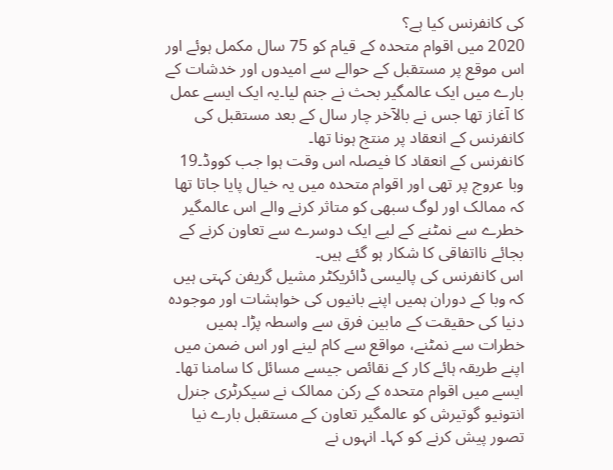کی کانفرنس کیا ہے؟
2020 میں اقوام متحدہ کے قیام کو 75 سال مکمل ہوئے اور اس موقع پر مستقبل کے حوالے سے امیدوں اور خدشات کے بارے میں ایک عالمگیر بحث نے جنم لیا۔یہ ایک ایسے عمل کا آغاز تھا جس نے بالآخر چار سال کے بعد مستقبل کی کانفرنس کے انعقاد پر منتج ہونا تھا۔
کانفرنس کے انعقاد کا فیصلہ اس وقت ہوا جب کووڈ۔19 وبا عروج پر تھی اور اقوام متحدہ میں یہ خیال پایا جاتا تھا کہ ممالک اور لوگ سبھی کو متاثر کرنے والے اس عالمگیر خطرے سے نمٹنے کے لیے ایک دوسرے سے تعاون کرنے کے بجائے نااتفاقی کا شکار ہو گئے ہیں۔
اس کانفرنس کی پالیسی ڈائریکٹر مشیل گریفن کہتی ہیں کہ وبا کے دوران ہمیں اپنے بانیوں کی خواہشات اور موجودہ دنیا کی حقیقت کے مابین فرق سے واسطہ پڑا۔ ہمیں خطرات سے نمٹنے، مواقع سے کام لینے اور اس ضمن میں اپنے طریقہ ہائے کار کے نقائص جیسے مسائل کا سامنا تھا۔
ایسے میں اقوام متحدہ کے رکن ممالک نے سیکرٹری جنرل انتونیو گوتیرش کو عالمگیر تعاون کے مستقبل بارے نیا تصور پیش کرنے کو کہا۔ انہوں نے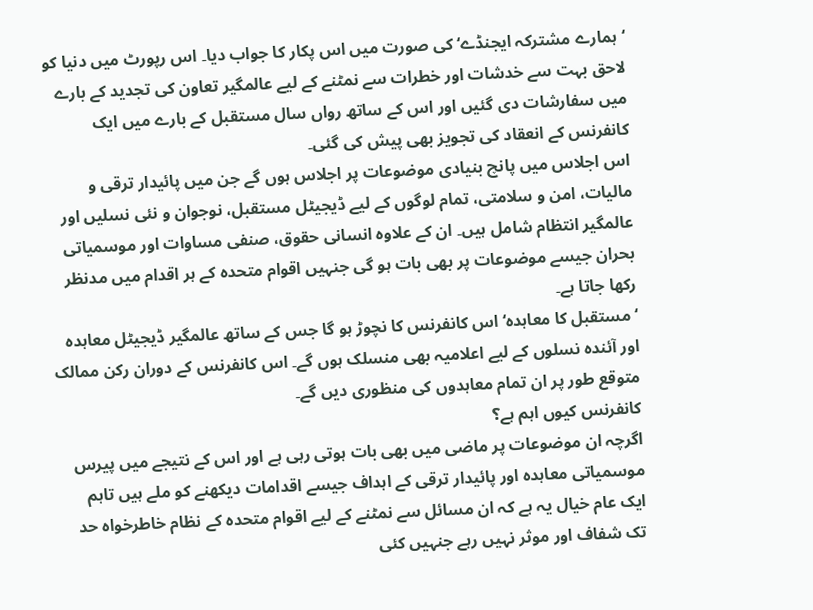‘ہمارے مشترکہ ایجنڈے‘ کی صورت میں اس پکار کا جواب دیا۔ اس رپورٹ میں دنیا کو لاحق بہت سے خدشات اور خطرات سے نمٹنے کے لیے عالمگیر تعاون کی تجدید کے بارے میں سفارشات دی گئیں اور اس کے ساتھ رواں سال مستقبل کے بارے میں ایک کانفرنس کے انعقاد کی تجویز بھی پیش کی گئی۔
اس اجلاس میں پانچ بنیادی موضوعات پر اجلاس ہوں گے جن میں پائیدار ترقی و مالیات، امن و سلامتی، تمام لوگوں کے لیے ڈیجیٹل مستقبل، نوجوان و نئی نسلیں اور عالمگیر انتظام شامل ہیں۔ ان کے علاوہ انسانی حقوق، صنفی مساوات اور موسمیاتی بحران جیسے موضوعات پر بھی بات ہو گی جنہیں اقوام متحدہ کے ہر اقدام میں مدنظر رکھا جاتا ہے۔
‘مستقبل کا معاہدہ‘ اس کانفرنس کا نچوڑ ہو گا جس کے ساتھ عالمگیر ڈیجیٹل معاہدہ اور آئندہ نسلوں کے لیے اعلامیہ بھی منسلک ہوں گے۔ اس کانفرنس کے دوران رکن ممالک متوقع طور پر ان تمام معاہدوں کی منظوری دیں گے۔
کانفرنس کیوں اہم ہے؟
اگرچہ ان موضوعات پر ماضی میں بھی بات ہوتی رہی ہے اور اس کے نتیجے میں پیرس موسمیاتی معاہدہ اور پائیدار ترقی کے اہداف جیسے اقدامات دیکھنے کو ملے ہیں تاہم ایک عام خیال یہ ہے کہ ان مسائل سے نمٹنے کے لیے اقوام متحدہ کے نظام خاطرخواہ حد تک شفاف اور موثر نہیں رہے جنہیں کئی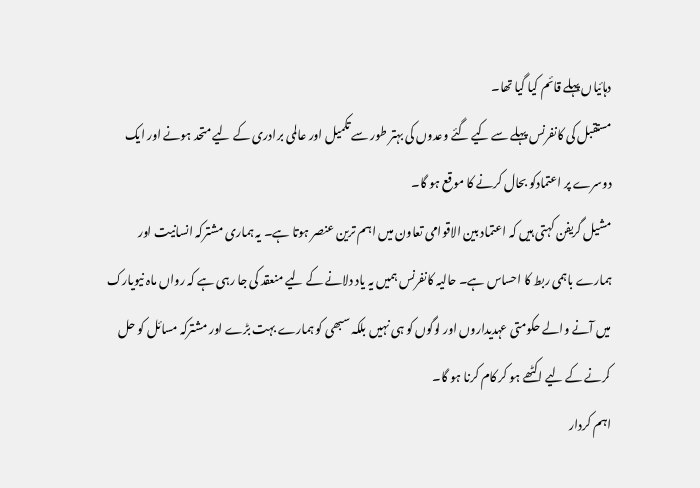دہائیاں پہلے قائم کیا گیا تھا۔
مستقبل کی کانفرنس پہلے سے کیے گئے وعدوں کی بہتر طور سے تکمیل اور عالمی برادری کے لیے متحد ہونے اور ایک دوسرے پر اعتمادکو بحال کرنے کا موقع ہو گا۔
مشیل گریفن کہتی ہیں کہ اعتماد بین الاقوامی تعاون میں اہم ترین عنصر ہوتا ہے۔ یہ ہماری مشترکہ انسانیت اور ہمارے باہمی ربط کا احساس ہے۔ حالیہ کانفرنس ہمیں یہ یاد دلانے کے لیے منعقد کی جا رہی ہے کہ رواں ماہ نیویارک میں آنے والے حکومتی عہدیداروں اور لوگوں کو ہی نہیں بلکہ سبھی کو ہمارے بہت بڑے اور مشترکہ مسائل کو حل کرنے کے لیے اکٹھے ہو کر کام کرنا ہو گا۔
اہم کردار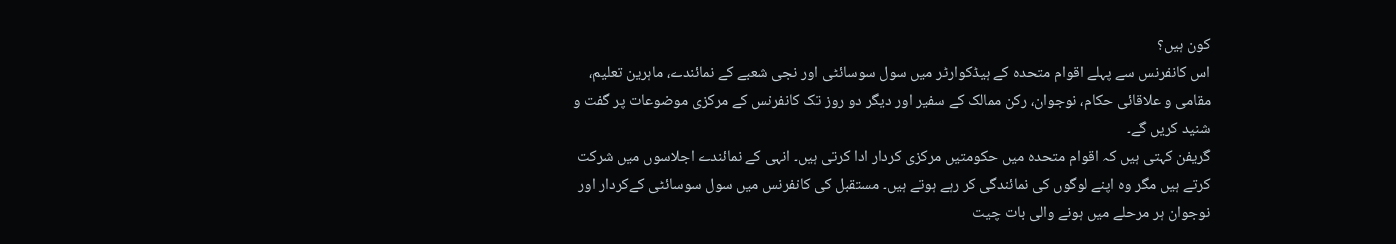کون ہیں؟
اس کانفرنس سے پہلے اقوام متحدہ کے ہیڈکوارٹر میں سول سوسائٹی اور نجی شعبے کے نمائندے، ماہرین تعلیم، مقامی و علاقائی حکام، نوجوان، رکن ممالک کے سفیر اور دیگر دو روز تک کانفرنس کے مرکزی موضوعات پر گفت و شنید کریں گے۔
گریفن کہتی ہیں کہ اقوام متحدہ میں حکومتیں مرکزی کردار ادا کرتی ہیں۔ انہی کے نمائندے اجلاسوں میں شرکت کرتے ہیں مگر وہ اپنے لوگوں کی نمائندگی کر رہے ہوتے ہیں۔ مستقبل کی کانفرنس میں سول سوسائٹی کےکردار اور نوجوان ہر مرحلے میں ہونے والی بات چیت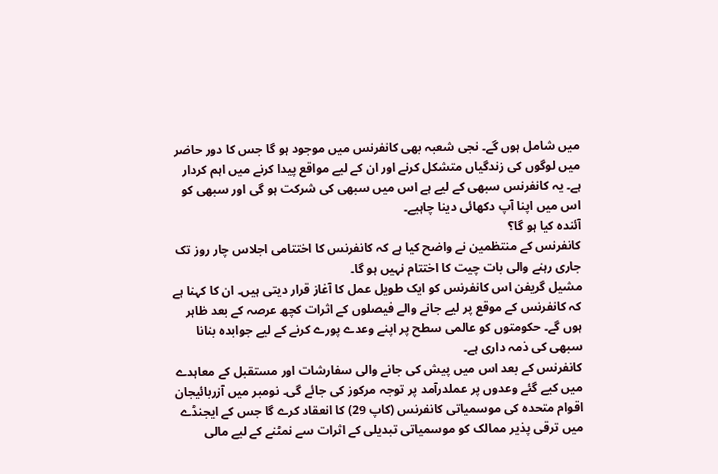میں شامل ہوں گے۔ نجی شعبہ بھی کانفرنس میں موجود ہو گا جس کا دور حاضر میں لوگوں کی زندگیاں متشکل کرنے اور ان کے لیے مواقع پیدا کرنے میں اہم کردار ہے۔ یہ کانفرنس سبھی کے لیے ہے اس میں سبھی کی شرکت ہو گی اور سبھی کو اس میں اپنا آپ دکھائی دینا چاہیے۔
آئندہ کیا ہو گا؟
کانفرنس کے منتظمین نے واضح کیا ہے کہ کانفرنس کا اختتامی اجلاس چار روز تک جاری رہنے والی بات چیت کا اختتام نہیں ہو گا۔
مشیل گریفن اس کانفرنس کو ایک طویل عمل کا آغاز قرار دیتی ہیں۔ ان کا کہنا ہے کہ کانفرنس کے موقع پر لیے جانے والے فیصلوں کے اثرات کچھ عرصہ کے بعد ظاہر ہوں گے۔ حکومتوں کو عالمی سطح پر اپنے وعدے پورے کرنے کے لیے جوابدہ بنانا سبھی کی ذمہ داری ہے۔
کانفرنس کے بعد اس میں پیش کی جانے والی سفارشات اور مستقبل کے معاہدے میں کیے گئے وعدوں پر عملدرآمد پر توجہ مرکوز کی جائے گی۔ نومبر میں آزربائیجان اقوام متحدہ کی موسمیاتی کانفرنس (کاپ 29) کا انعقاد کرے گا جس کے ایجنڈے میں ترقی پذیر ممالک کو موسمیاتی تبدیلی کے اثرات سے نمٹنے کے لیے مالی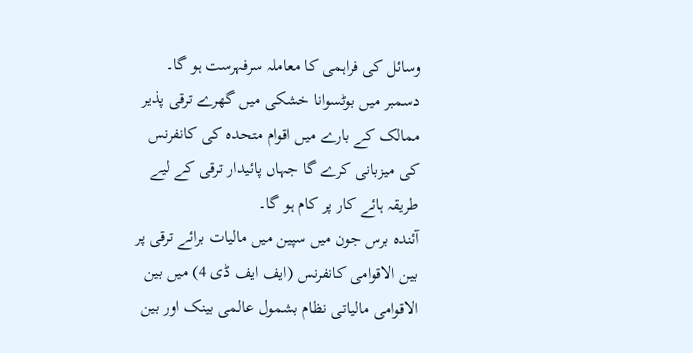وسائل کی فراہمی کا معاملہ سرفہرست ہو گا۔
دسمبر میں بوٹسوانا خشکی میں گھرے ترقی پذیر ممالک کے بارے میں اقوام متحدہ کی کانفرنس کی میزبانی کرے گا جہاں پائیدار ترقی کے لیے طریقہ ہائے کار پر کام ہو گا۔
آئندہ برس جون میں سپین میں مالیات برائے ترقی پر بین الاقوامی کانفرنس (ایف ایف ڈی 4) میں بین الاقوامی مالیاتی نظام بشمول عالمی بینک اور بین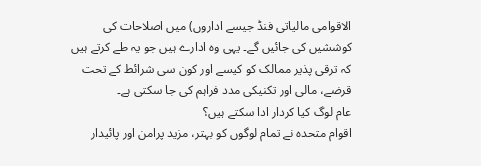الاقوامی مالیاتی فنڈ جیسے اداروں) میں اصلاحات کی کوششیں کی جائیں گے۔ یہی وہ ادارے ہیں جو یہ طے کرتے ہیں کہ ترقی پذیر ممالک کو کیسے اور کون سی شرائط کے تحت قرضے، مالی اور تکنیکی مدد فراہم کی جا سکتی ہے۔
عام لوگ کیا کردار ادا سکتے ہیں؟
اقوام متحدہ نے تمام لوگوں کو بہتر، مزید پرامن اور پائیدار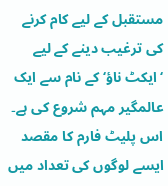مستقبل کے لیے کام کرنے کی ترغیب دینے کے لیے ‘ایکٹ ناؤ‘ کے نام سے ایک عالمگیر مہم شروع کی ہے۔ اس پلیٹ فارم کا مقصد ایسے لوگوں کی تعداد میں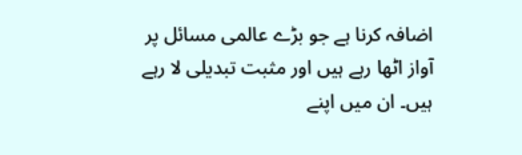اضافہ کرنا ہے جو بڑے عالمی مسائل پر آواز اٹھا رہے ہیں اور مثبت تبدیلی لا رہے ہیں۔ ان میں اپنے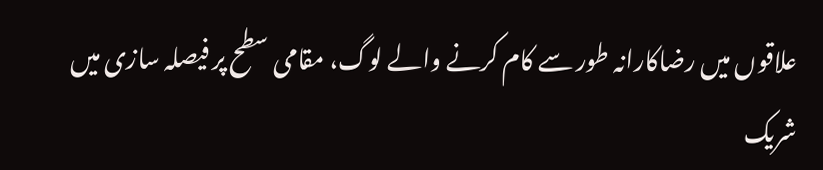علاقوں میں رضاکارانہ طور سے کام کرنے والے لوگ، مقامی سطح پر فیصلہ سازی میں شریک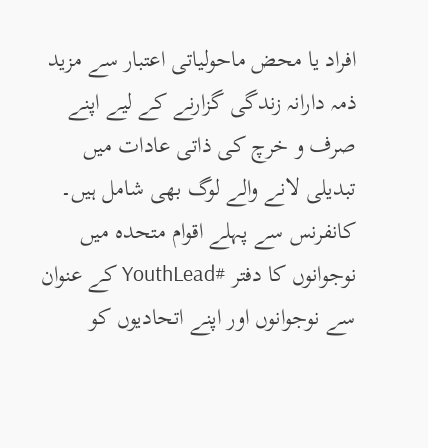افراد یا محض ماحولیاتی اعتبار سے مزید ذمہ دارانہ زندگی گزارنے کے لیے اپنے صرف و خرچ کی ذاتی عادات میں تبدیلی لانے والے لوگ بھی شامل ہیں۔
کانفرنس سے پہلے اقوام متحدہ میں نوجوانوں کا دفتر #YouthLead کے عنوان سے نوجوانوں اور اپنے اتحادیوں کو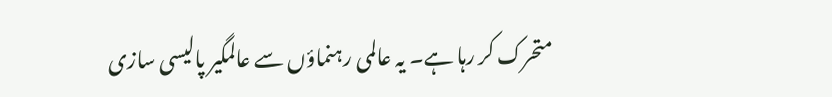متحرک کر رہا ہے۔ یہ عالمی رہنماؤں سے عالمگیر پالیسی سازی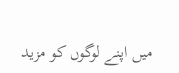میں اپنے لوگوں کو مزید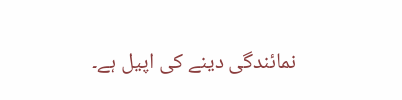نمائندگی دینے کی اپیل ہے۔